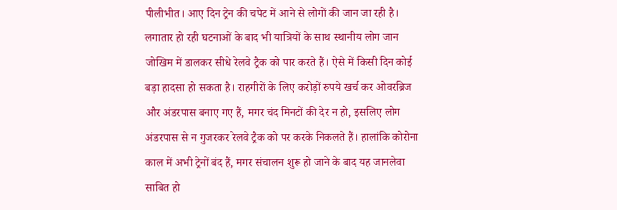पीलीभीत। आए दिन ट्रेन की चपेट में आने से लोगों की जान जा रही है। लगातार हो रही घटनाओं के बाद भी यात्रियों के साथ स्थानीय लोग जान जोखिम में डालकर सीधे रेलवे ट्रैक को पार करते हैं। ऐसे में किसी दिन कोई बड़ा हादसा हो सकता है। राहगीरों के लिए करोड़ों रुपये खर्च कर ओवरब्रिज और अंडरपास बनाए गए हैं, मगर चंद मिनटों की देर न हो, इसलिए लोग अंडरपास से न गुजरकर रेलवे ट्रैक को पर करके निकलते हैं। हालांकि कोरोना काल में अभी ट्रेनों बंद हैं, मगर संचालन शुरू हो जाने के बाद यह जानलेवा साबित हो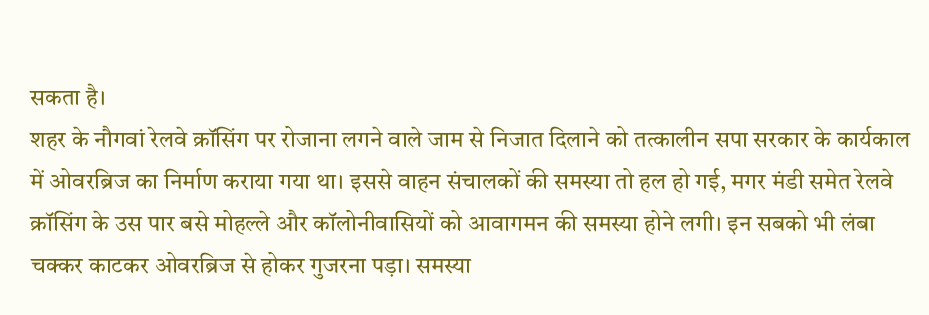सकता है।
शहर के नौगवां रेलवे क्रॉसिंग पर रोजाना लगने वाले जाम से निजात दिलाने को तत्कालीन सपा सरकार के कार्यकाल में ओवरब्रिज का निर्माण कराया गया था। इससे वाहन संचालकों की समस्या तो हल हो गई, मगर मंडी समेत रेलवे क्रॉसिंग के उस पार बसे मोहल्ले और कॉलोनीवासियों को आवागमन की समस्या होने लगी। इन सबको भी लंबा चक्कर काटकर ओवरब्रिज से होकर गुजरना पड़ा। समस्या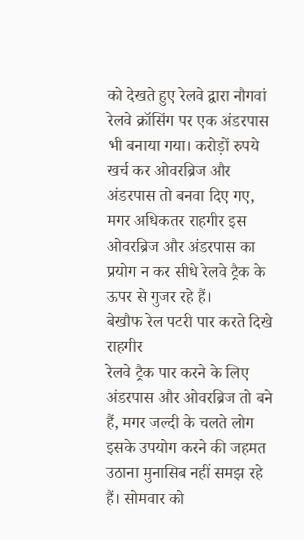को देखते हुए रेलवे द्वारा नौगवां रेलवे क्रॉसिंग पर एक अंडरपास भी बनाया गया। करोड़ों रुपये खर्च कर ओवरब्रिज और अंडरपास तो बनवा दिए गए, मगर अधिकतर राहगीर इस ओवरब्रिज और अंडरपास का प्रयोग न कर सीधे रेलवे ट्रैक के ऊपर से गुजर रहे हैं।
बेखौफ रेल पटरी पार करते दिखे राहगीर
रेलवे ट्रैक पार करने के लिए अंडरपास और ओवरब्रिज तो बने हैं, मगर जल्दी के चलते लोग इसके उपयोग करने की जहमत उठाना मुनासिब नहीं समझ रहे हैं। सोमवार को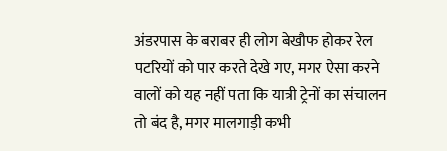अंडरपास के बराबर ही लोग बेखौफ होकर रेल पटरियों को पार करते देखे गए, मगर ऐसा करने वालों को यह नहीं पता कि यात्री ट्रेनों का संचालन तो बंद है, मगर मालगाड़ी कभी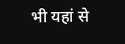भी यहां से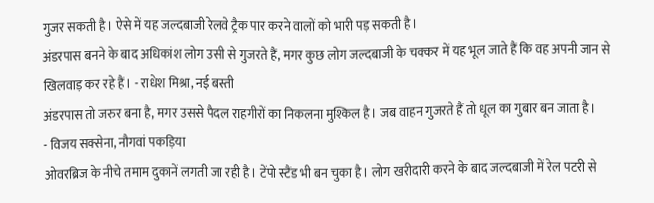गुजर सकती है। ऐसे में यह जल्दबाजी रेलवे ट्रैक पार करने वालों को भारी पड़ सकती है।
अंडरपास बनने के बाद अधिकांश लोग उसी से गुजरते हैं, मगर कुछ लोग जल्दबाजी के चक्कर में यह भूल जाते हैं कि वह अपनी जान से खिलवाड़ कर रहे हैं। - राधेश मिश्रा, नई बस्ती
अंडरपास तो जरुर बना है, मगर उससे पैदल राहगीरों का निकलना मुश्किल है। जब वाहन गुजरते हैं तो धूल का गुबार बन जाता है।
- विजय सक्सेना, नौगवां पकड़िया
ओवरब्रिज के नीचे तमाम दुकानें लगती जा रही है। टेंपो स्टैंड भी बन चुका है। लोग खरीदारी करने के बाद जल्दबाजी में रेल पटरी से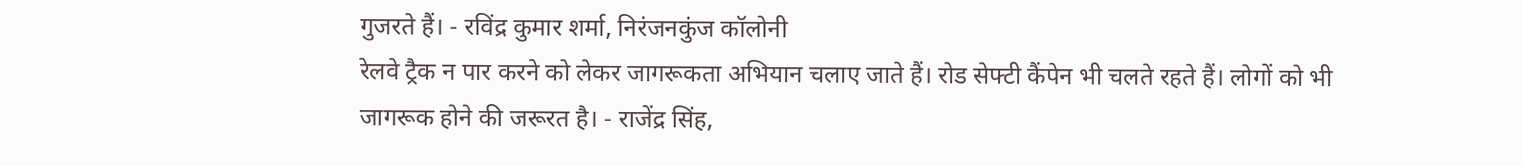गुजरते हैं। - रविंद्र कुमार शर्मा, निरंजनकुंज कॉलोनी
रेलवे ट्रैक न पार करने को लेकर जागरूकता अभियान चलाए जाते हैं। रोड सेफ्टी कैंपेन भी चलते रहते हैं। लोगों को भी जागरूक होने की जरूरत है। - राजेंद्र सिंह,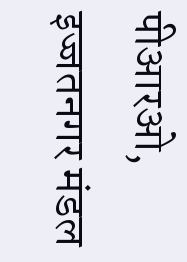पीआरओ, इज्जतनगर मंडल